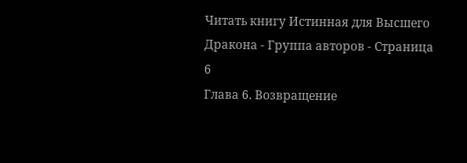Читать книгу Истинная для Высшего Дракона - Группа авторов - Страница 6
Глава 6. Возвращение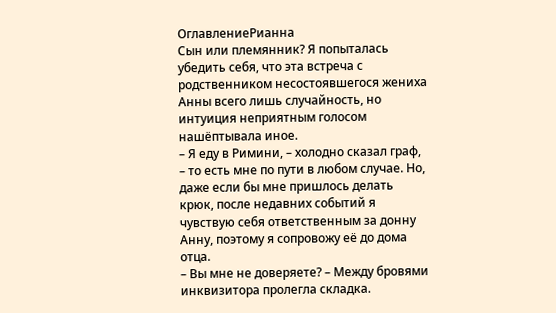ОглавлениеРианна
Сын или племянник? Я попыталась убедить себя, что эта встреча с родственником несостоявшегося жениха Анны всего лишь случайность, но интуиция неприятным голосом нашёптывала иное.
– Я еду в Римини, – холодно сказал граф, – то есть мне по пути в любом случае. Но, даже если бы мне пришлось делать крюк, после недавних событий я чувствую себя ответственным за донну Анну, поэтому я сопровожу её до дома отца.
– Вы мне не доверяете? – Между бровями инквизитора пролегла складка.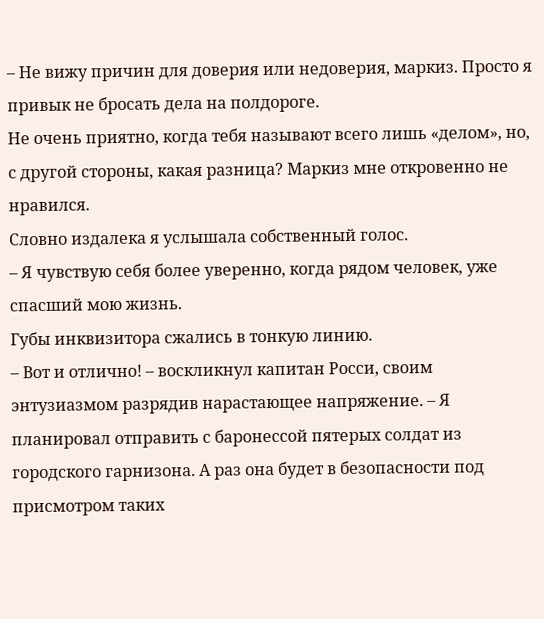– Не вижу причин для доверия или недоверия, маркиз. Просто я привык не бросать дела на полдороге.
Не очень приятно, когда тебя называют всего лишь «делом», но, с другой стороны, какая разница? Маркиз мне откровенно не нравился.
Словно издалека я услышала собственный голос.
– Я чувствую себя более уверенно, когда рядом человек, уже спасший мою жизнь.
Губы инквизитора сжались в тонкую линию.
– Вот и отлично! – воскликнул капитан Росси, своим энтузиазмом разрядив нарастающее напряжение. – Я планировал отправить с баронессой пятерых солдат из городского гарнизона. А раз она будет в безопасности под присмотром таких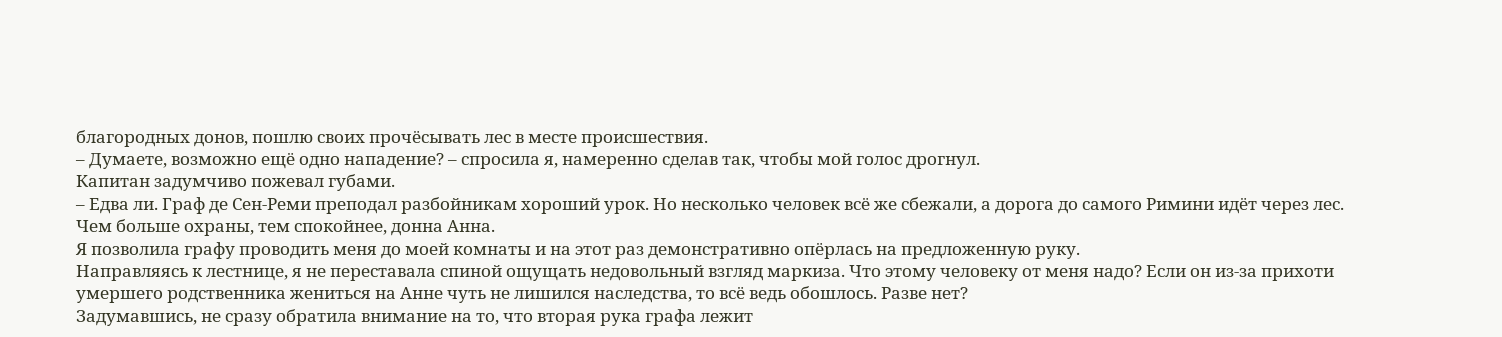благородных донов, пошлю своих прочёсывать лес в месте происшествия.
– Думаете, возможно ещё одно нападение? – спросила я, намеренно сделав так, чтобы мой голос дрогнул.
Капитан задумчиво пожевал губами.
– Едва ли. Граф де Сен-Реми преподал разбойникам хороший урок. Но несколько человек всё же сбежали, а дорога до самого Римини идёт через лес. Чем больше охраны, тем спокойнее, донна Анна.
Я позволила графу проводить меня до моей комнаты и на этот раз демонстративно опёрлась на предложенную руку.
Направляясь к лестнице, я не переставала спиной ощущать недовольный взгляд маркиза. Что этому человеку от меня надо? Если он из-за прихоти умершего родственника жениться на Анне чуть не лишился наследства, то всё ведь обошлось. Разве нет?
Задумавшись, не сразу обратила внимание на то, что вторая рука графа лежит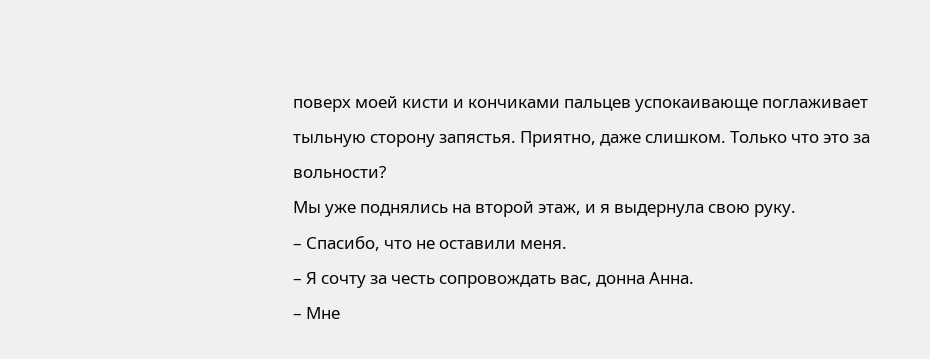поверх моей кисти и кончиками пальцев успокаивающе поглаживает тыльную сторону запястья. Приятно, даже слишком. Только что это за вольности?
Мы уже поднялись на второй этаж, и я выдернула свою руку.
– Спасибо, что не оставили меня.
– Я сочту за честь сопровождать вас, донна Анна.
– Мне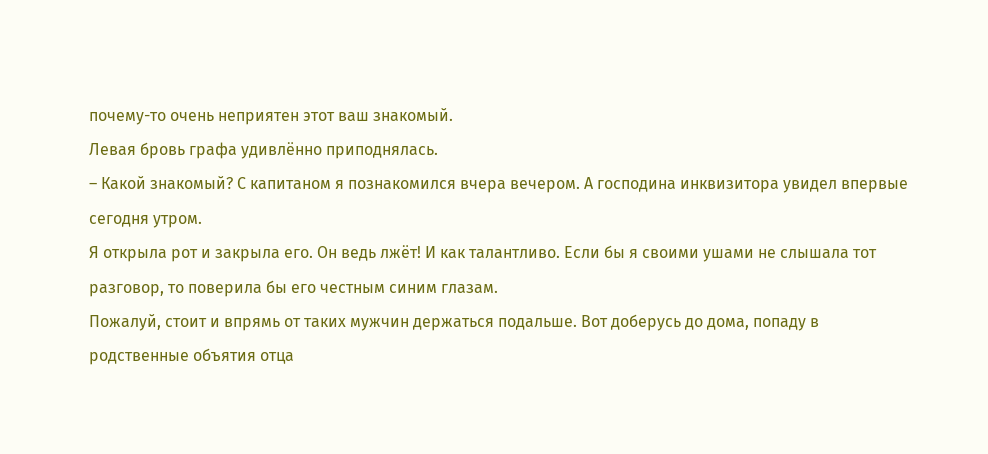почему-то очень неприятен этот ваш знакомый.
Левая бровь графа удивлённо приподнялась.
– Какой знакомый? С капитаном я познакомился вчера вечером. А господина инквизитора увидел впервые сегодня утром.
Я открыла рот и закрыла его. Он ведь лжёт! И как талантливо. Если бы я своими ушами не слышала тот разговор, то поверила бы его честным синим глазам.
Пожалуй, стоит и впрямь от таких мужчин держаться подальше. Вот доберусь до дома, попаду в родственные объятия отца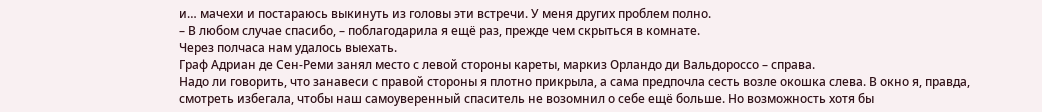и… мачехи и постараюсь выкинуть из головы эти встречи. У меня других проблем полно.
– В любом случае спасибо, – поблагодарила я ещё раз, прежде чем скрыться в комнате.
Через полчаса нам удалось выехать.
Граф Адриан де Сен-Реми занял место с левой стороны кареты, маркиз Орландо ди Вальдороссо – справа.
Надо ли говорить, что занавеси с правой стороны я плотно прикрыла, а сама предпочла сесть возле окошка слева. В окно я, правда, смотреть избегала, чтобы наш самоуверенный спаситель не возомнил о себе ещё больше. Но возможность хотя бы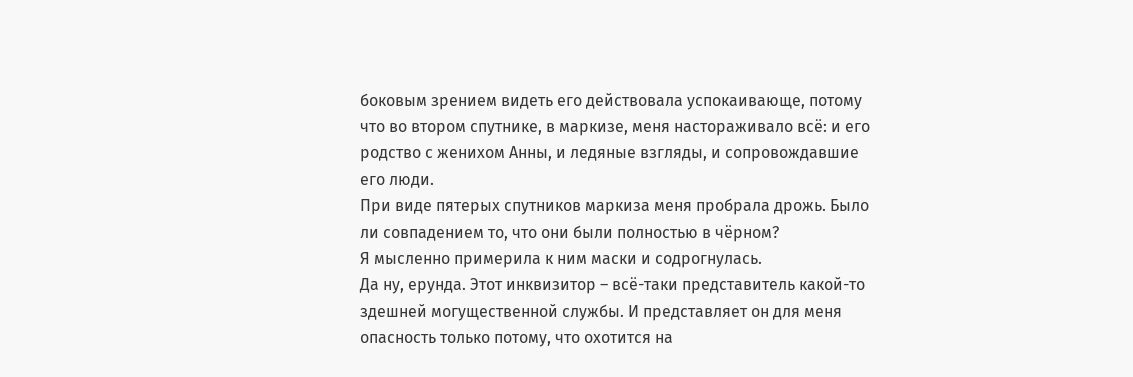боковым зрением видеть его действовала успокаивающе, потому что во втором спутнике, в маркизе, меня настораживало всё: и его родство с женихом Анны, и ледяные взгляды, и сопровождавшие его люди.
При виде пятерых спутников маркиза меня пробрала дрожь. Было ли совпадением то, что они были полностью в чёрном?
Я мысленно примерила к ним маски и содрогнулась.
Да ну, ерунда. Этот инквизитор – всё-таки представитель какой-то здешней могущественной службы. И представляет он для меня опасность только потому, что охотится на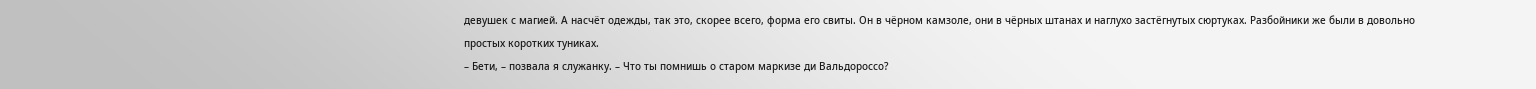девушек с магией. А насчёт одежды, так это, скорее всего, форма его свиты. Он в чёрном камзоле, они в чёрных штанах и наглухо застёгнутых сюртуках. Разбойники же были в довольно простых коротких туниках.
– Бети, – позвала я служанку. – Что ты помнишь о старом маркизе ди Вальдороссо?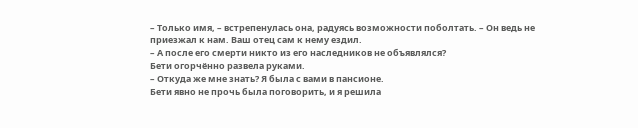– Только имя, – встрепенулась она, радуясь возможности поболтать. – Он ведь не приезжал к нам. Ваш отец сам к нему ездил.
– А после его смерти никто из его наследников не объявлялся?
Бети огорчённо развела руками.
– Откуда же мне знать? Я была с вами в пансионе.
Бети явно не прочь была поговорить, и я решила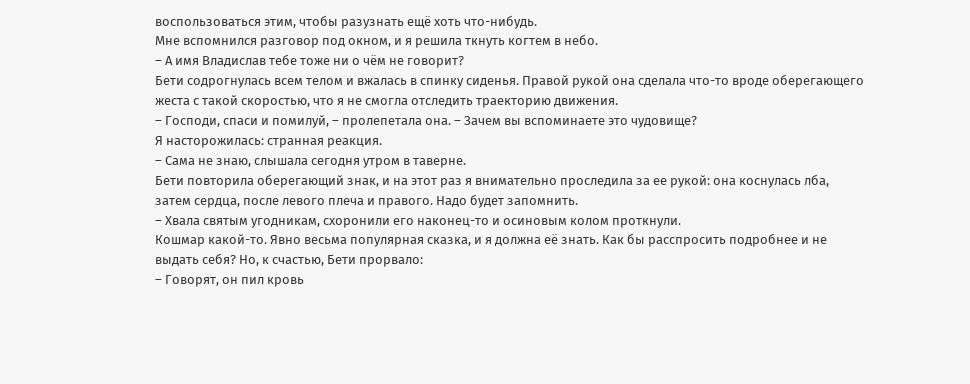воспользоваться этим, чтобы разузнать ещё хоть что-нибудь.
Мне вспомнился разговор под окном, и я решила ткнуть когтем в небо.
– А имя Владислав тебе тоже ни о чём не говорит?
Бети содрогнулась всем телом и вжалась в спинку сиденья. Правой рукой она сделала что-то вроде оберегающего жеста с такой скоростью, что я не смогла отследить траекторию движения.
– Господи, спаси и помилуй, – пролепетала она. – Зачем вы вспоминаете это чудовище?
Я насторожилась: странная реакция.
– Сама не знаю, слышала сегодня утром в таверне.
Бети повторила оберегающий знак, и на этот раз я внимательно проследила за ее рукой: она коснулась лба, затем сердца, после левого плеча и правого. Надо будет запомнить.
– Хвала святым угодникам, схоронили его наконец-то и осиновым колом проткнули.
Кошмар какой-то. Явно весьма популярная сказка, и я должна её знать. Как бы расспросить подробнее и не выдать себя? Но, к счастью, Бети прорвало:
– Говорят, он пил кровь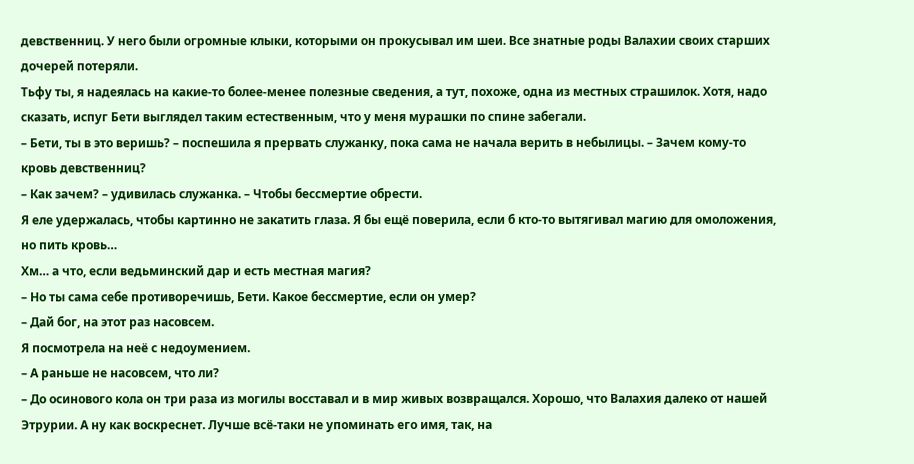девственниц. У него были огромные клыки, которыми он прокусывал им шеи. Все знатные роды Валахии своих старших дочерей потеряли.
Тьфу ты, я надеялась на какие-то более-менее полезные сведения, а тут, похоже, одна из местных страшилок. Хотя, надо сказать, испуг Бети выглядел таким естественным, что у меня мурашки по спине забегали.
– Бети, ты в это веришь? – поспешила я прервать служанку, пока сама не начала верить в небылицы. – Зачем кому-то кровь девственниц?
– Как зачем? – удивилась служанка. – Чтобы бессмертие обрести.
Я еле удержалась, чтобы картинно не закатить глаза. Я бы ещё поверила, если б кто-то вытягивал магию для омоложения, но пить кровь…
Хм… а что, если ведьминский дар и есть местная магия?
– Но ты сама себе противоречишь, Бети. Какое бессмертие, если он умер?
– Дай бог, на этот раз насовсем.
Я посмотрела на неё с недоумением.
– А раньше не насовсем, что ли?
– До осинового кола он три раза из могилы восставал и в мир живых возвращался. Хорошо, что Валахия далеко от нашей Этрурии. А ну как воскреснет. Лучше всё-таки не упоминать его имя, так, на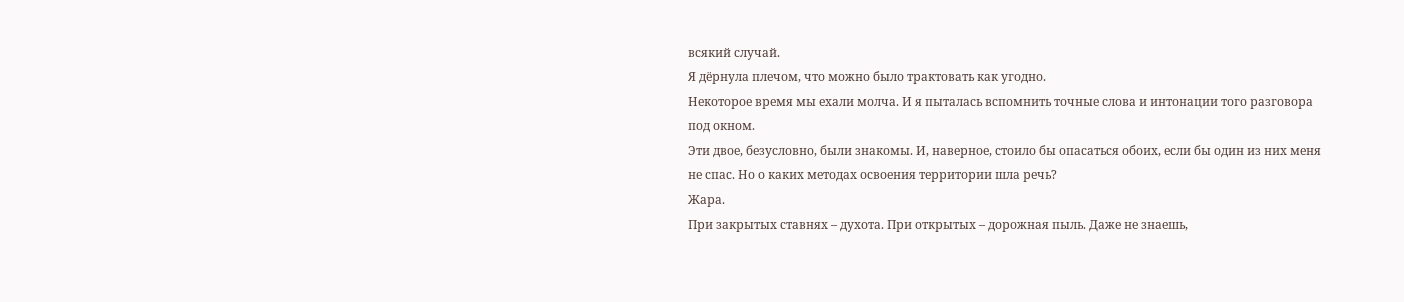всякий случай.
Я дёрнула плечом, что можно было трактовать как угодно.
Некоторое время мы ехали молча. И я пыталась вспомнить точные слова и интонации того разговора под окном.
Эти двое, безусловно, были знакомы. И, наверное, стоило бы опасаться обоих, если бы один из них меня не спас. Но о каких методах освоения территории шла речь?
Жара.
При закрытых ставнях – духота. При открытых – дорожная пыль. Даже не знаешь,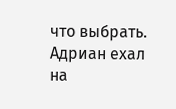что выбрать. Адриан ехал на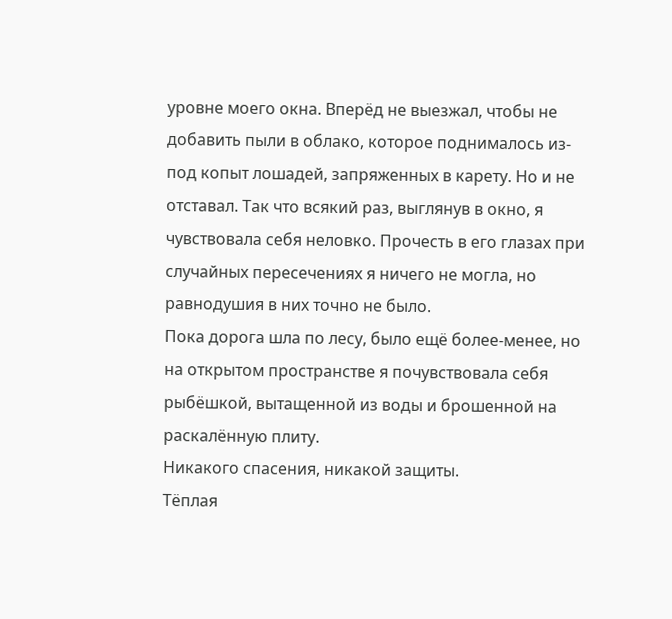уровне моего окна. Вперёд не выезжал, чтобы не добавить пыли в облако, которое поднималось из-под копыт лошадей, запряженных в карету. Но и не отставал. Так что всякий раз, выглянув в окно, я чувствовала себя неловко. Прочесть в его глазах при случайных пересечениях я ничего не могла, но равнодушия в них точно не было.
Пока дорога шла по лесу, было ещё более-менее, но на открытом пространстве я почувствовала себя рыбёшкой, вытащенной из воды и брошенной на раскалённую плиту.
Никакого спасения, никакой защиты.
Тёплая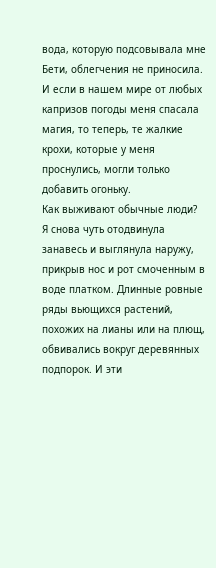вода, которую подсовывала мне Бети, облегчения не приносила. И если в нашем мире от любых капризов погоды меня спасала магия, то теперь, те жалкие крохи, которые у меня проснулись, могли только добавить огоньку.
Как выживают обычные люди?
Я снова чуть отодвинула занавесь и выглянула наружу, прикрыв нос и рот смоченным в воде платком. Длинные ровные ряды вьющихся растений, похожих на лианы или на плющ, обвивались вокруг деревянных подпорок. И эти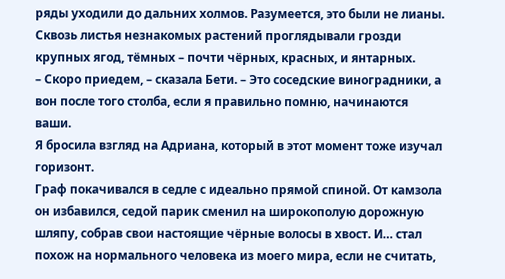ряды уходили до дальних холмов. Разумеется, это были не лианы. Сквозь листья незнакомых растений проглядывали грозди крупных ягод, тёмных – почти чёрных, красных, и янтарных.
– Скоро приедем, – сказала Бети. – Это соседские виноградники, а вон после того столба, если я правильно помню, начинаются ваши.
Я бросила взгляд на Адриана, который в этот момент тоже изучал горизонт.
Граф покачивался в седле с идеально прямой спиной. От камзола он избавился, седой парик сменил на широкополую дорожную шляпу, собрав свои настоящие чёрные волосы в хвост. И… стал похож на нормального человека из моего мира, если не считать,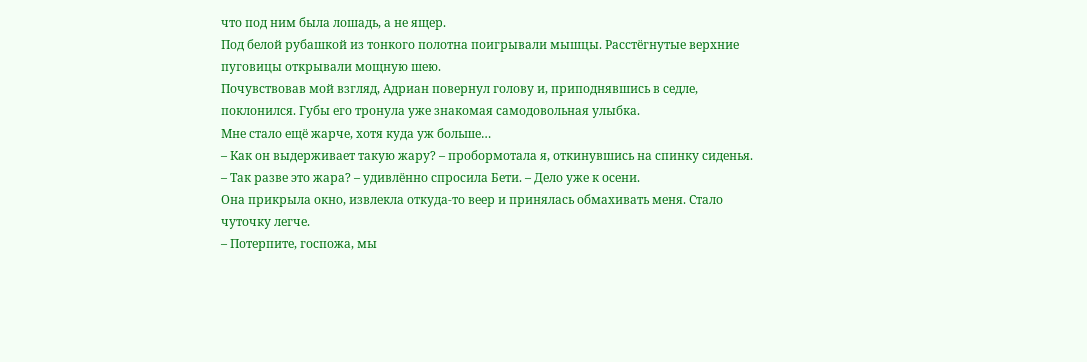что под ним была лошадь, а не ящер.
Под белой рубашкой из тонкого полотна поигрывали мышцы. Расстёгнутые верхние пуговицы открывали мощную шею.
Почувствовав мой взгляд, Адриан повернул голову и, приподнявшись в седле, поклонился. Губы его тронула уже знакомая самодовольная улыбка.
Мне стало ещё жарче, хотя куда уж больше…
– Как он выдерживает такую жару? – пробормотала я, откинувшись на спинку сиденья.
– Так разве это жара? – удивлённо спросила Бети. – Дело уже к осени.
Она прикрыла окно, извлекла откуда-то веер и принялась обмахивать меня. Стало чуточку легче.
– Потерпите, госпожа, мы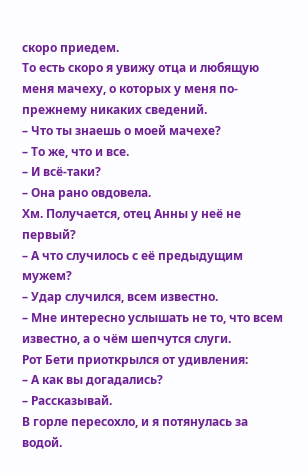скоро приедем.
То есть скоро я увижу отца и любящую меня мачеху, о которых у меня по-прежнему никаких сведений.
– Что ты знаешь о моей мачехе?
– То же, что и все.
– И всё-таки?
– Она рано овдовела.
Хм. Получается, отец Анны у неё не первый?
– А что случилось с её предыдущим мужем?
– Удар случился, всем известно.
– Мне интересно услышать не то, что всем известно, а о чём шепчутся слуги.
Рот Бети приоткрылся от удивления:
– А как вы догадались?
– Рассказывай.
В горле пересохло, и я потянулась за водой.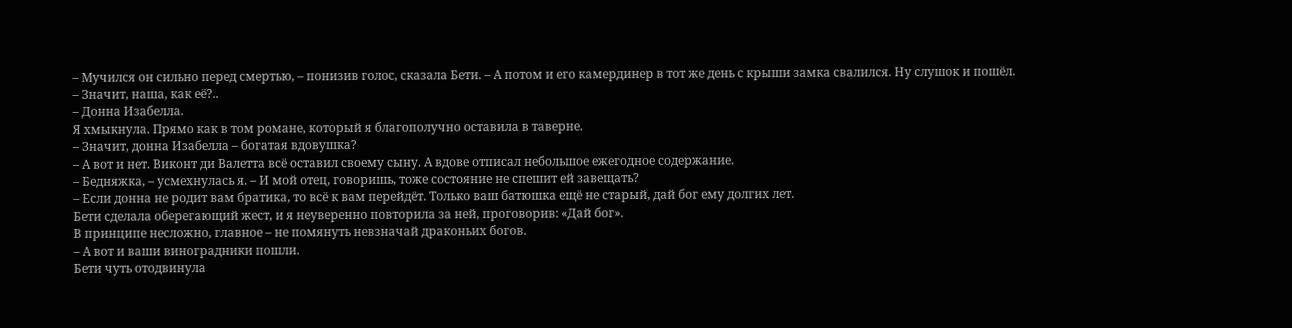– Мучился он сильно перед смертью, – понизив голос, сказала Бети. – А потом и его камердинер в тот же день с крыши замка свалился. Ну слушок и пошёл.
– Значит, наша, как её?..
– Донна Изабелла.
Я хмыкнула. Прямо как в том романе, который я благополучно оставила в таверне.
– Значит, донна Изабелла – богатая вдовушка?
– А вот и нет. Виконт ди Валетта всё оставил своему сыну. А вдове отписал небольшое ежегодное содержание.
– Бедняжка, – усмехнулась я. – И мой отец, говоришь, тоже состояние не спешит ей завещать?
– Если донна не родит вам братика, то всё к вам перейдёт. Только ваш батюшка ещё не старый, дай бог ему долгих лет.
Бети сделала оберегающий жест, и я неуверенно повторила за ней, проговорив: «Дай бог».
В принципе несложно, главное – не помянуть невзначай драконьих богов.
– А вот и ваши виноградники пошли.
Бети чуть отодвинула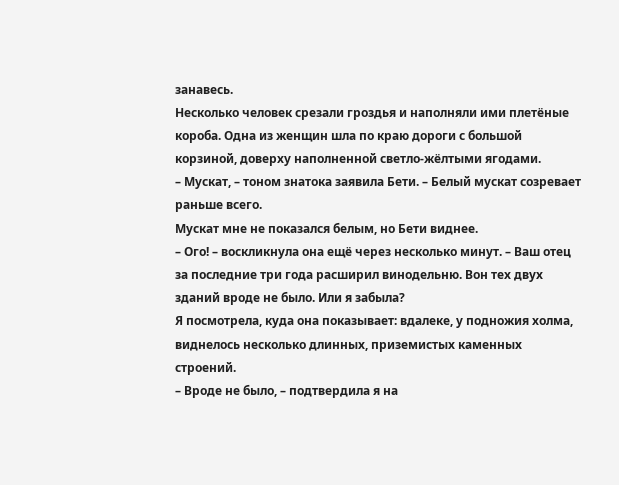занавесь.
Несколько человек срезали гроздья и наполняли ими плетёные короба. Одна из женщин шла по краю дороги с большой корзиной, доверху наполненной светло-жёлтыми ягодами.
– Мускат, – тоном знатока заявила Бети. – Белый мускат созревает раньше всего.
Мускат мне не показался белым, но Бети виднее.
– Ого! – воскликнула она ещё через несколько минут. – Ваш отец за последние три года расширил винодельню. Вон тех двух зданий вроде не было. Или я забыла?
Я посмотрела, куда она показывает: вдалеке, у подножия холма, виднелось несколько длинных, приземистых каменных строений.
– Вроде не было, – подтвердила я на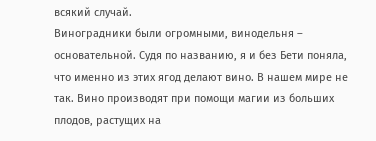всякий случай.
Виноградники были огромными, винодельня – основательной. Судя по названию, я и без Бети поняла, что именно из этих ягод делают вино. В нашем мире не так. Вино производят при помощи магии из больших плодов, растущих на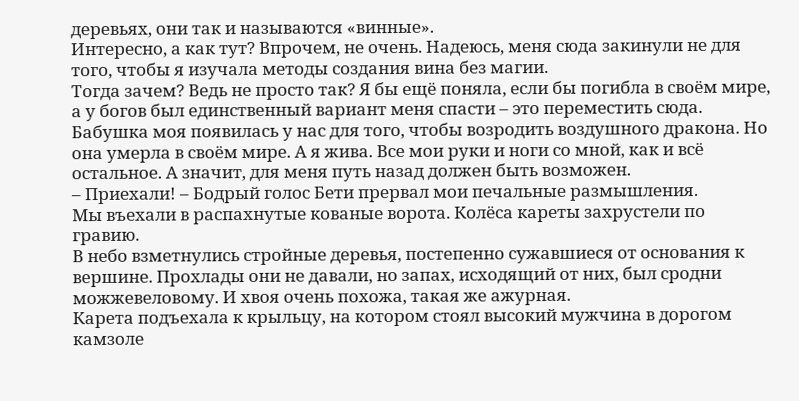деревьях, они так и называются «винные».
Интересно, а как тут? Впрочем, не очень. Надеюсь, меня сюда закинули не для того, чтобы я изучала методы создания вина без магии.
Тогда зачем? Ведь не просто так? Я бы ещё поняла, если бы погибла в своём мире, а у богов был единственный вариант меня спасти – это переместить сюда. Бабушка моя появилась у нас для того, чтобы возродить воздушного дракона. Но она умерла в своём мире. А я жива. Все мои руки и ноги со мной, как и всё остальное. А значит, для меня путь назад должен быть возможен.
– Приехали! – Бодрый голос Бети прервал мои печальные размышления.
Мы въехали в распахнутые кованые ворота. Колёса кареты захрустели по гравию.
В небо взметнулись стройные деревья, постепенно сужавшиеся от основания к вершине. Прохлады они не давали, но запах, исходящий от них, был сродни можжевеловому. И хвоя очень похожа, такая же ажурная.
Карета подъехала к крыльцу, на котором стоял высокий мужчина в дорогом камзоле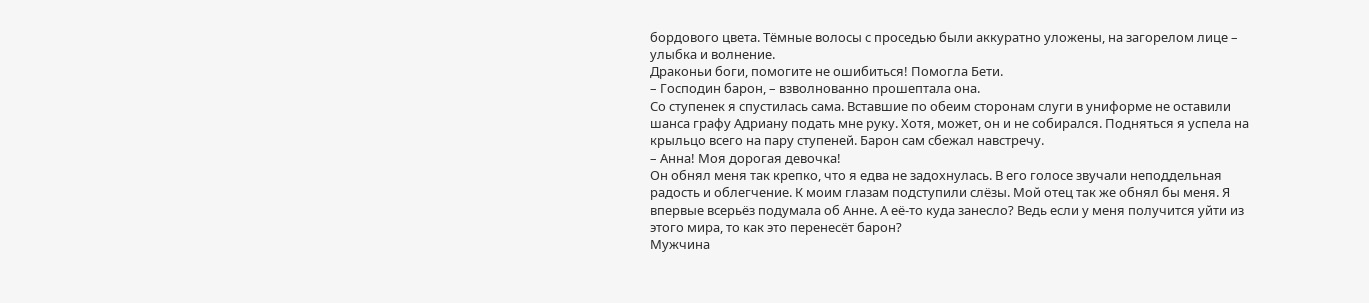бордового цвета. Тёмные волосы с проседью были аккуратно уложены, на загорелом лице – улыбка и волнение.
Драконьи боги, помогите не ошибиться! Помогла Бети.
– Господин барон, – взволнованно прошептала она.
Со ступенек я спустилась сама. Вставшие по обеим сторонам слуги в униформе не оставили шанса графу Адриану подать мне руку. Хотя, может, он и не собирался. Подняться я успела на крыльцо всего на пару ступеней. Барон сам сбежал навстречу.
– Анна! Моя дорогая девочка!
Он обнял меня так крепко, что я едва не задохнулась. В его голосе звучали неподдельная радость и облегчение. К моим глазам подступили слёзы. Мой отец так же обнял бы меня. Я впервые всерьёз подумала об Анне. А её-то куда занесло? Ведь если у меня получится уйти из этого мира, то как это перенесёт барон?
Мужчина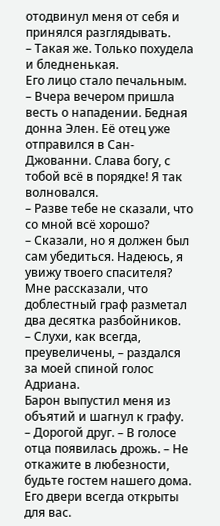отодвинул меня от себя и принялся разглядывать.
– Такая же. Только похудела и бледненькая.
Его лицо стало печальным.
– Вчера вечером пришла весть о нападении. Бедная донна Элен. Её отец уже отправился в Сан-Джованни. Слава богу, с тобой всё в порядке! Я так волновался.
– Разве тебе не сказали, что со мной всё хорошо?
– Сказали, но я должен был сам убедиться. Надеюсь, я увижу твоего спасителя? Мне рассказали, что доблестный граф разметал два десятка разбойников.
– Слухи, как всегда, преувеличены, – раздался за моей спиной голос Адриана.
Барон выпустил меня из объятий и шагнул к графу.
– Дорогой друг. – В голосе отца появилась дрожь. – Не откажите в любезности, будьте гостем нашего дома. Его двери всегда открыты для вас.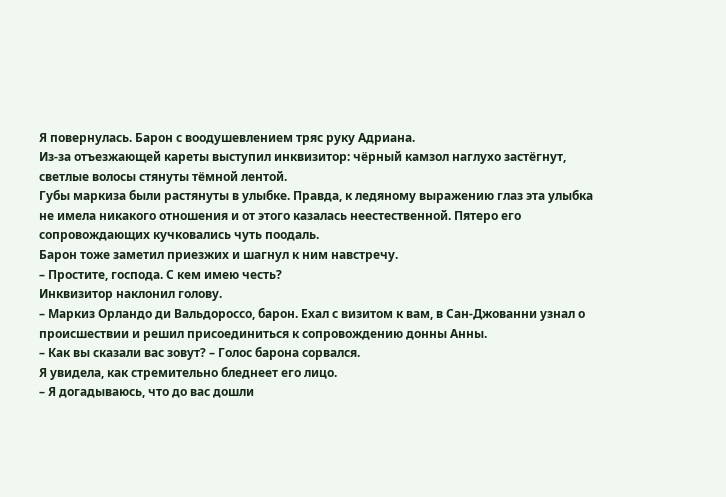Я повернулась. Барон с воодушевлением тряс руку Адриана.
Из-за отъезжающей кареты выступил инквизитор: чёрный камзол наглухо застёгнут, светлые волосы стянуты тёмной лентой.
Губы маркиза были растянуты в улыбке. Правда, к ледяному выражению глаз эта улыбка не имела никакого отношения и от этого казалась неестественной. Пятеро его сопровождающих кучковались чуть поодаль.
Барон тоже заметил приезжих и шагнул к ним навстречу.
– Простите, господа. С кем имею честь?
Инквизитор наклонил голову.
– Маркиз Орландо ди Вальдороссо, барон. Ехал с визитом к вам, в Сан-Джованни узнал о происшествии и решил присоединиться к сопровождению донны Анны.
– Как вы сказали вас зовут? – Голос барона сорвался.
Я увидела, как стремительно бледнеет его лицо.
– Я догадываюсь, что до вас дошли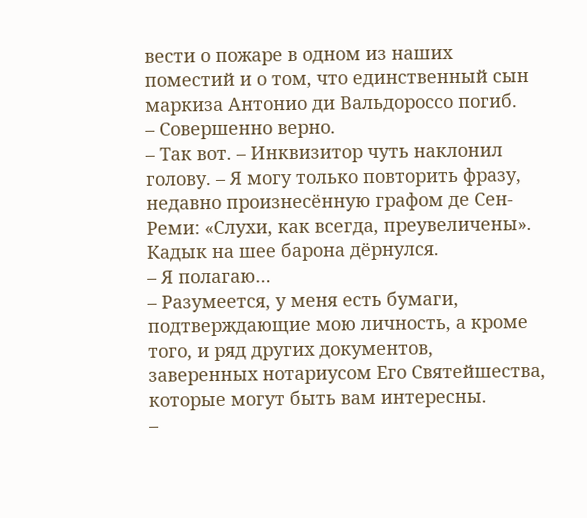вести о пожаре в одном из наших поместий и о том, что единственный сын маркиза Антонио ди Вальдороссо погиб.
– Совершенно верно.
– Так вот. – Инквизитор чуть наклонил голову. – Я могу только повторить фразу, недавно произнесённую графом де Сен-Реми: «Слухи, как всегда, преувеличены».
Кадык на шее барона дёрнулся.
– Я полагаю…
– Разумеется, у меня есть бумаги, подтверждающие мою личность, а кроме того, и ряд других документов, заверенных нотариусом Его Святейшества, которые могут быть вам интересны.
–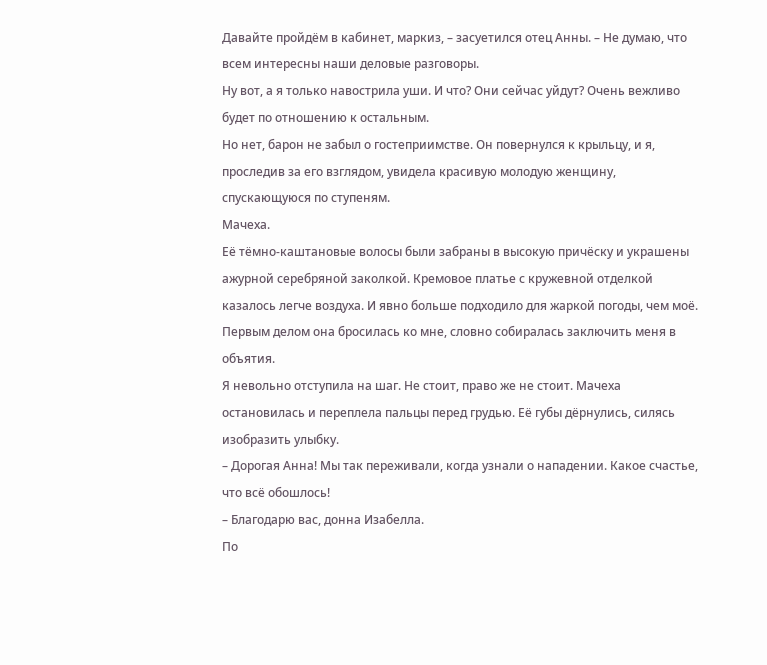Давайте пройдём в кабинет, маркиз, – засуетился отец Анны. – Не думаю, что всем интересны наши деловые разговоры.
Ну вот, а я только навострила уши. И что? Они сейчас уйдут? Очень вежливо будет по отношению к остальным.
Но нет, барон не забыл о гостеприимстве. Он повернулся к крыльцу, и я, проследив за его взглядом, увидела красивую молодую женщину, спускающуюся по ступеням.
Мачеха.
Её тёмно-каштановые волосы были забраны в высокую причёску и украшены ажурной серебряной заколкой. Кремовое платье с кружевной отделкой казалось легче воздуха. И явно больше подходило для жаркой погоды, чем моё.
Первым делом она бросилась ко мне, словно собиралась заключить меня в объятия.
Я невольно отступила на шаг. Не стоит, право же не стоит. Мачеха остановилась и переплела пальцы перед грудью. Её губы дёрнулись, силясь изобразить улыбку.
– Дорогая Анна! Мы так переживали, когда узнали о нападении. Какое счастье, что всё обошлось!
– Благодарю вас, донна Изабелла.
По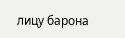лицу барона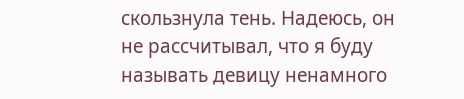скользнула тень. Надеюсь, он не рассчитывал, что я буду называть девицу ненамного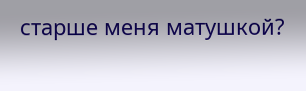старше меня матушкой?